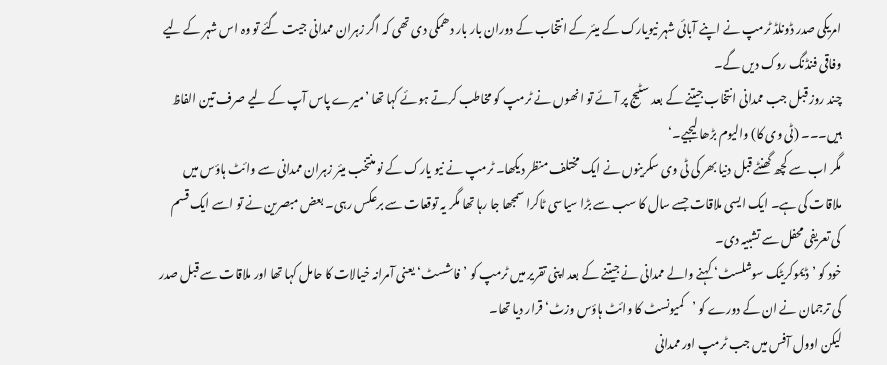امریکی صدر ڈونلڈ ٹرمپ نے اپنے آبائی شہر نیویارک کے میئر کے انتخاب کے دوران بار بار دھمکی دی تھی کہ اگر زہران ممدانی جیت گئے تو وہ اس شہر کے لیے وفاقی فنڈنگ روک دیں گے۔
چند روز قبل جب ممدانی انتخاب جیتنے کے بعد سٹیج پر آئے تو انھوں نے ٹرمپ کو مخاطب کرتے ہوئے کہا تھا ’میرے پاس آپ کے لیے صرف تین الفاظ ہیں۔۔۔ (ٹی وی کا) والیوم بڑھا لیجیے۔‘
مگر اب سے کچھ گھنٹے قبل دنیا بھر کی ٹی وی سکرینوں نے ایک مختلف منظر دیکھا۔ ٹرمپ نے نیو یارک کے نو منتخب میئر زہران ممدانی سے وائٹ ہاؤس میں ملاقات کی ہے۔ ایک ایسی ملاقات جسے سال کا سب سے بڑا سیاسی ٹاکرا سمجھا جا رہا تھا مگر یہ توقعات سے برعکس رہی۔ بعض مبصرین نے تو اسے ایک قسم کی تعریفی محفل سے تشبیہ دی۔
خود کو ’ڈیموکریٹک سوشلسٹ‘ کہنے والے ممدانی نے جیتنے کے بعد اپنی تقریر میں ٹرمپ کو ’فاشسٹ‘ یعنی آمرانہ خیالات کا حامل کہا تھا اور ملاقات سے قبل صدر کی ترجمان نے ان کے دورے کو ’کمیونسٹ کا وائٹ ہاؤس وزٹ‘ قرار دیا تھا۔
لیکن اوول آفس میں جب ٹرمپ اور ممدانی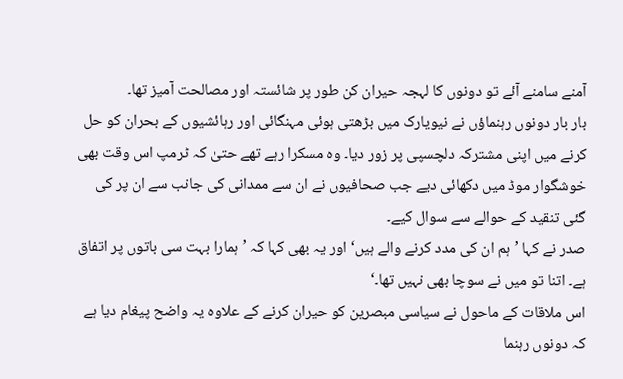آمنے سامنے آئے تو دونوں کا لہجہ حیران کن طور پر شائستہ اور مصالحت آمیز تھا۔
بار بار دونوں رہنماؤں نے نیویارک میں بڑھتی ہوئی مہنگائی اور رہائشیوں کے بحران کو حل کرنے میں اپنی مشترکہ دلچسپی پر زور دیا۔ وہ مسکرا رہے تھے حتیٰ کہ ٹرمپ اس وقت بھی خوشگوار موڈ میں دکھائی دیے جب صحافیوں نے ان سے ممدانی کی جانب سے ان پر کی گئی تنقید کے حوالے سے سوال کیے۔
صدر نے کہا ’ہم ان کی مدد کرنے والے ہیں‘ اور یہ بھی کہا کہ ’ہمارا بہت سی باتوں پر اتفاق ہے۔ اتنا تو میں نے سوچا بھی نہیں تھا۔‘
اس ملاقات کے ماحول نے سیاسی مبصرین کو حیران کرنے کے علاوہ یہ واضح پیغام دیا ہے کہ دونوں رہنما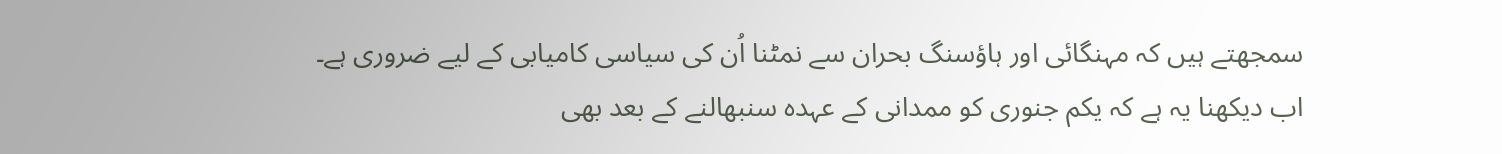سمجھتے ہیں کہ مہنگائی اور ہاؤسنگ بحران سے نمٹنا اُن کی سیاسی کامیابی کے لیے ضروری ہے۔
اب دیکھنا یہ ہے کہ یکم جنوری کو ممدانی کے عہدہ سنبھالنے کے بعد بھی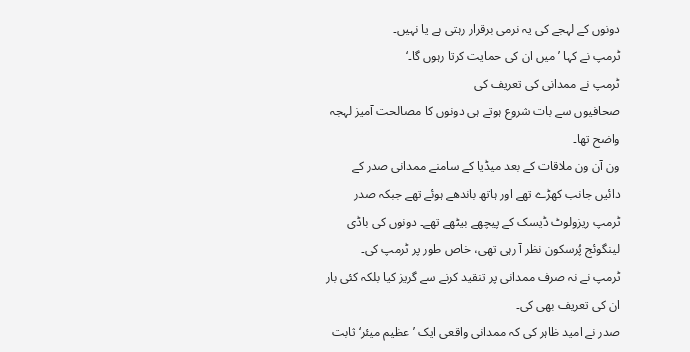دونوں کے لہجے کی یہ نرمی برقرار رہتی ہے یا نہیں۔
ٹرمپ نے کہا ’میں ان کی حمایت کرتا رہوں گا۔‘
ٹرمپ نے ممدانی کی تعریف کی
صحافیوں سے بات شروع ہوتے ہی دونوں کا مصالحت آمیز لہجہ واضح تھا۔
ون آن ون ملاقات کے بعد میڈیا کے سامنے ممدانی صدر کے دائیں جانب کھڑے تھے اور ہاتھ باندھے ہوئے تھے جبکہ صدر ٹرمپ ریزولوٹ ڈیسک کے پیچھے بیٹھے تھے۔ دونوں کی باڈی لینگوئج پُرسکون نظر آ رہی تھی، خاص طور پر ٹرمپ کی۔
ٹرمپ نے نہ صرف ممدانی پر تنقید کرنے سے گریز کیا بلکہ کئی بار ان کی تعریف بھی کی۔
صدر نے امید ظاہر کی کہ ممدانی واقعی ایک ’عظیم میئر‘ ثابت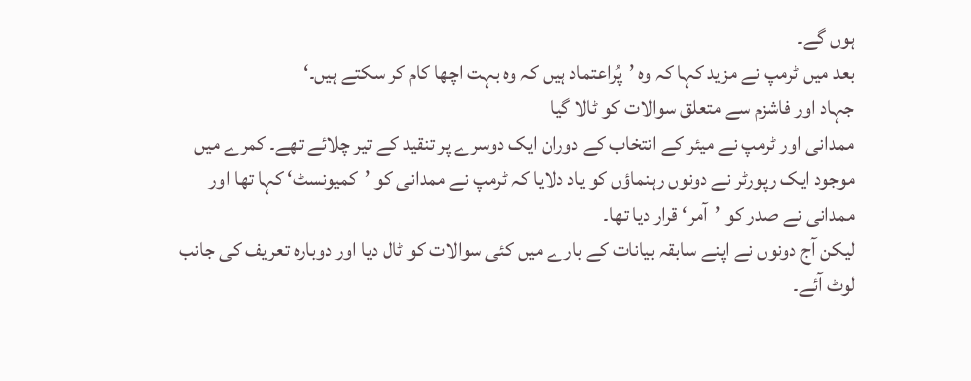ہوں گے۔
بعد میں ٹرمپ نے مزید کہا کہ وہ ’پُراعتماد ہیں کہ وہ بہت اچھا کام کر سکتے ہیں۔‘
جہاد اور فاشزم سے متعلق سوالات کو ٹالا گیا
ممدانی اور ٹرمپ نے میئر کے انتخاب کے دوران ایک دوسرے پر تنقید کے تیر چلائے تھے۔ کمرے میں موجود ایک رپورٹر نے دونوں رہنماؤں کو یاد دلایا کہ ٹرمپ نے ممدانی کو ’کمیونسٹ‘ کہا تھا اور ممدانی نے صدر کو ’آمر‘ قرار دیا تھا۔
لیکن آج دونوں نے اپنے سابقہ بیانات کے بارے میں کئی سوالات کو ٹال دیا اور دوبارہ تعریف کی جانب لوٹ آئے۔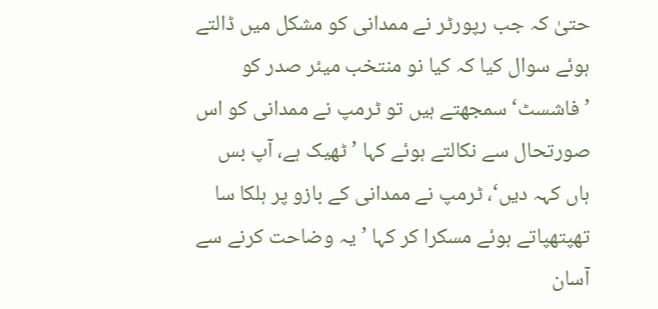حتیٰ کہ جب رپورٹر نے ممدانی کو مشکل میں ڈالتے ہوئے سوال کیا کہ کیا نو منتخب میئر صدر کو ’فاشسٹ‘ سمجھتے ہیں تو ٹرمپ نے ممدانی کو اس صورتحال سے نکالتے ہوئے کہا ’ٹھیک ہے، آپ بس ہاں کہہ دیں‘، ٹرمپ نے ممدانی کے بازو پر ہلکا سا تھپتھپاتے ہوئے مسکرا کر کہا ’یہ وضاحت کرنے سے آسان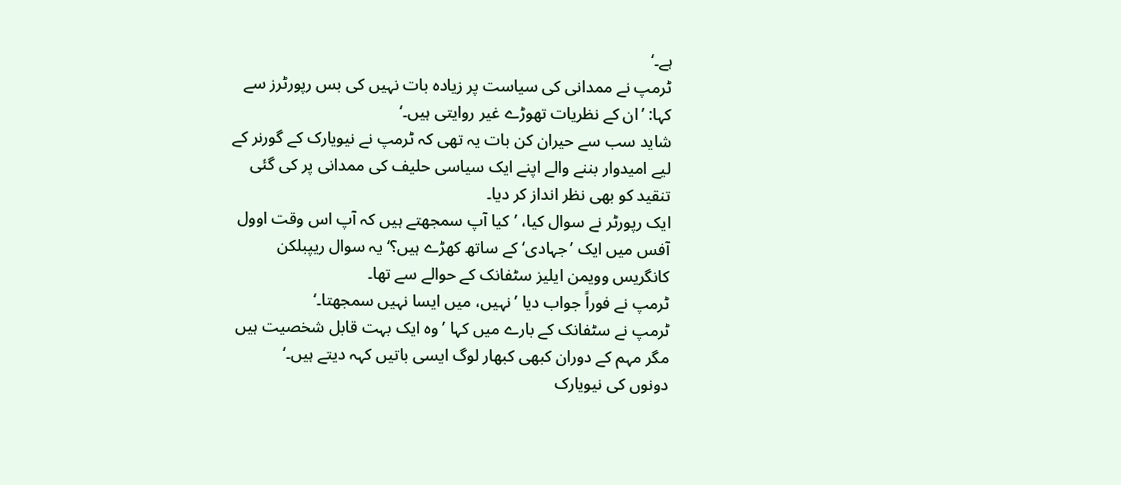ہے۔‘
ٹرمپ نے ممدانی کی سیاست پر زیادہ بات نہیں کی بس رپورٹرز سے کہا: ’ان کے نظریات تھوڑے غیر روایتی ہیں۔‘
شاید سب سے حیران کن بات یہ تھی کہ ٹرمپ نے نیویارک کے گورنر کے لیے امیدوار بننے والے اپنے ایک سیاسی حلیف کی ممدانی پر کی گئی تنقید کو بھی نظر انداز کر دیا۔
ایک رپورٹر نے سوال کیا، ’کیا آپ سمجھتے ہیں کہ آپ اس وقت اوول آفس میں ایک ’جہادی‘ کے ساتھ کھڑے ہیں؟‘ یہ سوال ریپبلکن کانگریس وویمن ایلیز سٹفانک کے حوالے سے تھا۔
ٹرمپ نے فوراً جواب دیا ’نہیں، میں ایسا نہیں سمجھتا۔‘
ٹرمپ نے سٹفانک کے بارے میں کہا ’وہ ایک بہت قابل شخصیت ہیں مگر مہم کے دوران کبھی کبھار لوگ ایسی باتیں کہہ دیتے ہیں۔‘
دونوں کی نیویارک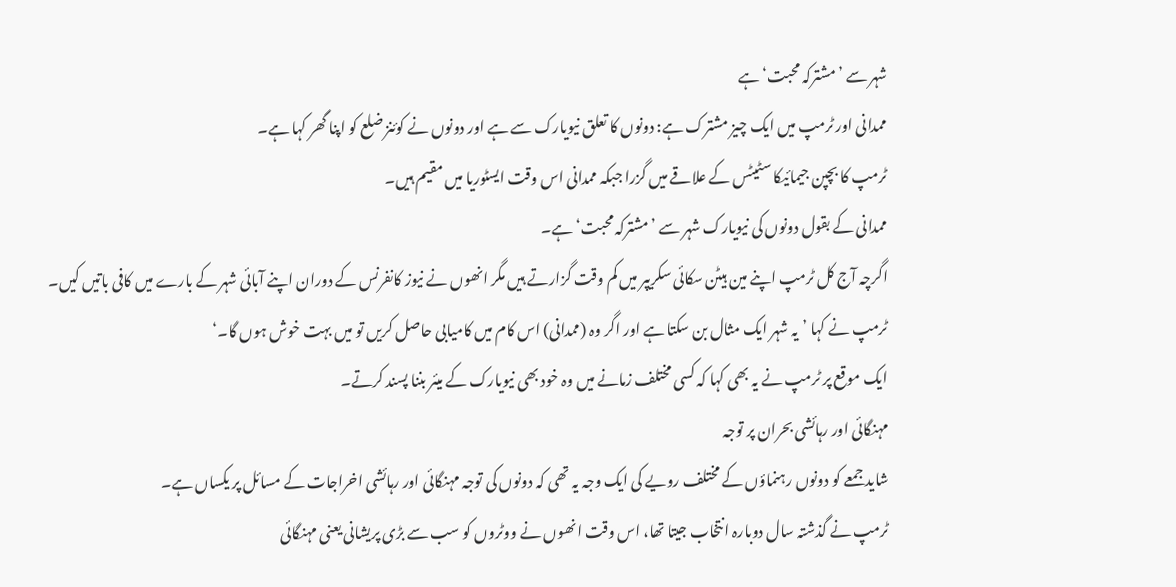شہر سے ’مشترکہ محبت‘ ہے
ممدانی اور ٹرمپ میں ایک چیز مشترک ہے: دونوں کا تعلق نیویارک سے ہے اور دونوں نے کوئنز ضلع کو اپنا گھر کہا ہے۔
ٹرمپ کا بچپن جیمائیکا سٹیٹس کے علاقے میں گزرا جبکہ ممدانی اس وقت ایسٹوریا میں مقیم ہیں۔
ممدانی کے بقول دونوں کی نیویارک شہر سے ’مشترکہ محبت‘ ہے۔
اگرچہ آج کل ٹرمپ اپنے مین ہیٹن سکائی سکریپر میں کم وقت گزارتے ہیں مگر انھوں نے نیوز کانفرنس کے دوران اپنے آبائی شہر کے بارے میں کافی باتیں کیں۔
ٹرمپ نے کہا ’یہ شہر ایک مثال بن سکتا ہے اور اگر وہ (ممدانی) اس کام میں کامیابی حاصل کریں تو میں بہت خوش ہوں گا۔‘
ایک موقع پر ٹرمپ نے یہ بھی کہا کہ کسی مختلف زمانے میں وہ خود بھی نیویارک کے میئر بننا پسند کرتے۔
مہنگائی اور رہائشی بحران پر توجہ
شاید جمعے کو دونوں رہنماؤں کے مختلف رویے کی ایک وجہ یہ تھی کہ دونوں کی توجہ مہنگائی اور رہائشی اخراجات کے مسائل پر یکساں ہے۔
ٹرمپ نے گذشتہ سال دوبارہ انتخاب جیتا تھا، اس وقت انھوں نے ووٹروں کو سب سے بڑی پریشانی یعنی مہنگائی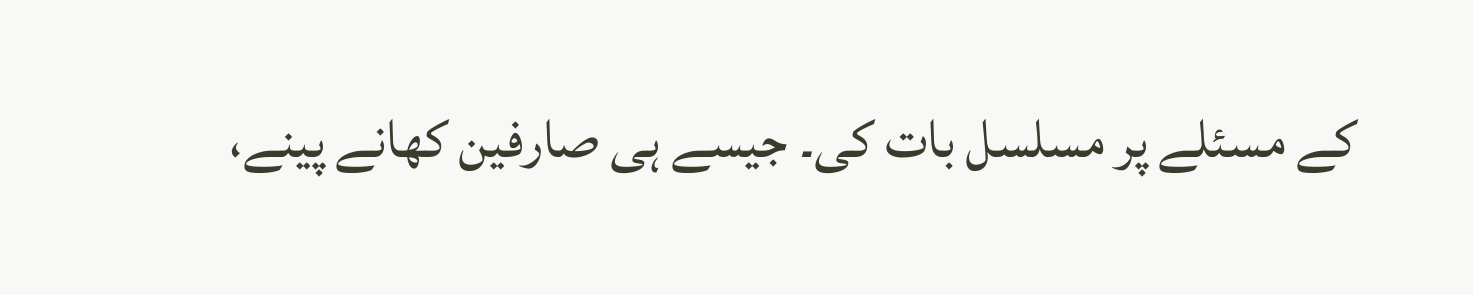کے مسئلے پر مسلسل بات کی۔ جیسے ہی صارفین کھانے پینے،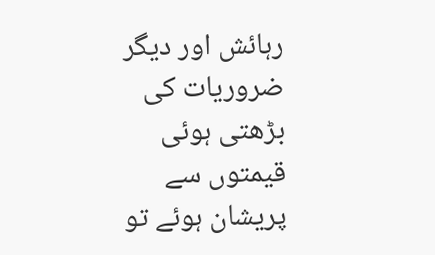رہائش اور دیگر ضروریات کی بڑھتی ہوئی قیمتوں سے پریشان ہوئے تو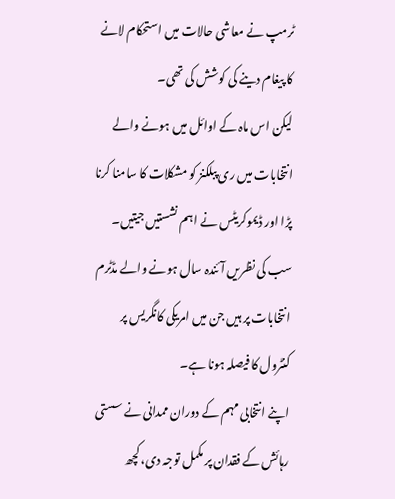ٹرمپ نے معاشی حالات میں استحکام لانے کا پیغام دینے کی کوشش کی تھی۔
لیکن اس ماہ کے اوائل میں ہونے والے انتخابات میں ری پبلکنز کو مشکلات کا سامنا کرنا پڑا اور ڈیموکریٹس نے اہم نشستیں جیتیں۔ سب کی نظریں آئندہ سال ہونے والے مڈٹرم انتخابات پر ہیں جن میں امریکی کانگریس پر کنٹرول کا فیصلہ ہونا ہے۔
اپنے انتخابی مہم کے دوران ممدانی نے سستی رہائش کے فقدان پر مکمل توجہ دی، کچھ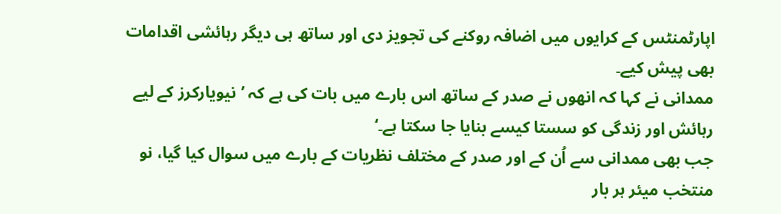اپارٹمنٹس کے کرایوں میں اضافہ روکنے کی تجویز دی اور ساتھ ہی دیگر رہائشی اقدامات بھی پیش کیے۔
ممدانی نے کہا کہ انھوں نے صدر کے ساتھ اس بارے میں بات کی ہے کہ ’نیویارکرز کے لیے رہائش اور زندگی کو سستا کیسے بنایا جا سکتا ہے۔‘
جب بھی ممدانی سے اُن کے اور صدر کے مختلف نظریات کے بارے میں سوال کیا گیا، نو منتخب میئر ہر بار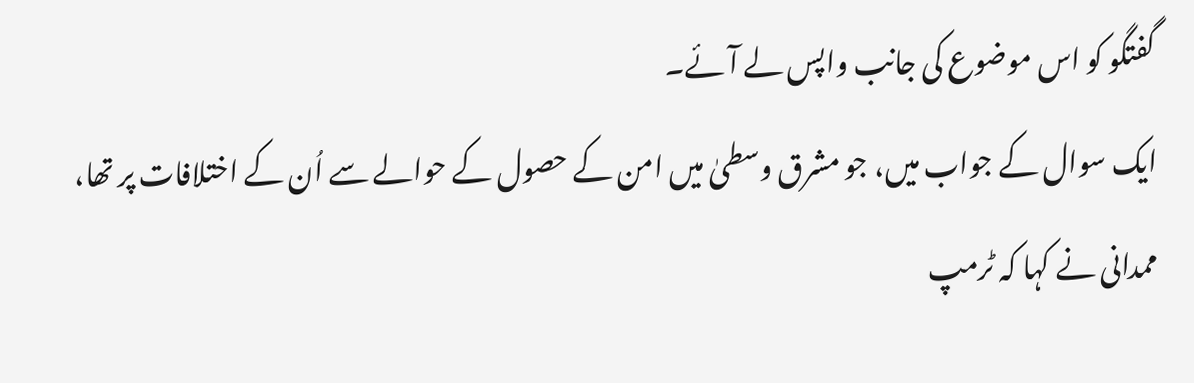گفتگو کو اس موضوع کی جانب واپس لے آئے۔
ایک سوال کے جواب میں، جو مشرق وسطیٰ میں امن کے حصول کے حوالے سے اُن کے اختلافات پر تھا، ممدانی نے کہا کہ ٹرمپ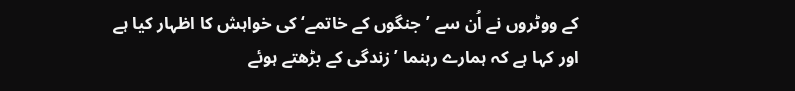کے ووٹروں نے اُن سے ’جنگوں کے خاتمے‘ کی خواہش کا اظہار کیا ہے اور کہا ہے کہ ہمارے رہنما ’زندگی کے بڑھتے ہوئے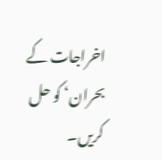اخراجات کے بحران‘ کو حل کریں۔